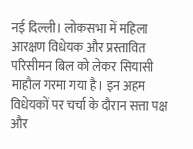नई दिल्ली। लोकसभा में महिला आरक्षण विधेयक और प्रस्तावित परिसीमन बिल को लेकर सियासी माहौल गरमा गया है। इन अहम विधेयकों पर चर्चा के दौरान सत्ता पक्ष और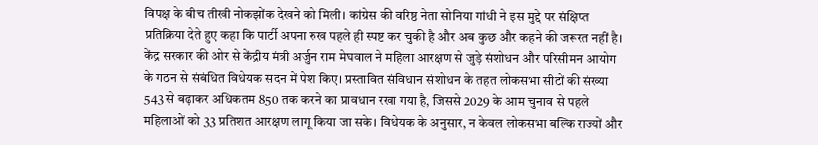विपक्ष के बीच तीखी नोकझोंक देखने को मिली। कांग्रेस की वरिष्ठ नेता सोनिया गांधी ने इस मुद्दे पर संक्षिप्त प्रतिक्रिया देते हुए कहा कि पार्टी अपना रुख पहले ही स्पष्ट कर चुकी है और अब कुछ और कहने की जरूरत नहीं है। केंद्र सरकार की ओर से केंद्रीय मंत्री अर्जुन राम मेघवाल ने महिला आरक्षण से जुड़े संशोधन और परिसीमन आयोग के गठन से संबंधित विधेयक सदन में पेश किए। प्रस्तावित संविधान संशोधन के तहत लोकसभा सीटों की संख्या 543 से बढ़ाकर अधिकतम 850 तक करने का प्रावधान रखा गया है, जिससे 2029 के आम चुनाव से पहले महिलाओं को 33 प्रतिशत आरक्षण लागू किया जा सके। विधेयक के अनुसार, न केवल लोकसभा बल्कि राज्यों और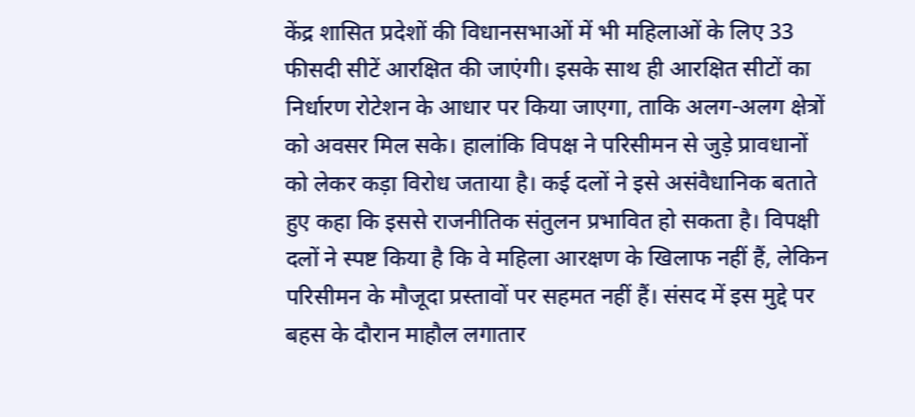केंद्र शासित प्रदेशों की विधानसभाओं में भी महिलाओं के लिए 33 फीसदी सीटें आरक्षित की जाएंगी। इसके साथ ही आरक्षित सीटों का निर्धारण रोटेशन के आधार पर किया जाएगा, ताकि अलग-अलग क्षेत्रों को अवसर मिल सके। हालांकि विपक्ष ने परिसीमन से जुड़े प्रावधानों को लेकर कड़ा विरोध जताया है। कई दलों ने इसे असंवैधानिक बताते हुए कहा कि इससे राजनीतिक संतुलन प्रभावित हो सकता है। विपक्षी दलों ने स्पष्ट किया है कि वे महिला आरक्षण के खिलाफ नहीं हैं, लेकिन परिसीमन के मौजूदा प्रस्तावों पर सहमत नहीं हैं। संसद में इस मुद्दे पर बहस के दौरान माहौल लगातार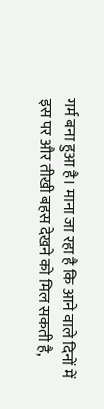गर्म बना हुआ है। माना जा रहा है कि आने वाले दिनों में इस पर और तीखी बहस देखने को मिल सकती है,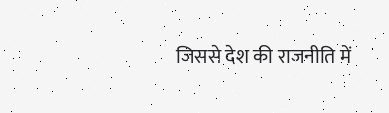जिससे देश की राजनीति में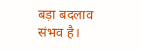बड़ा बदलाव संभव है।